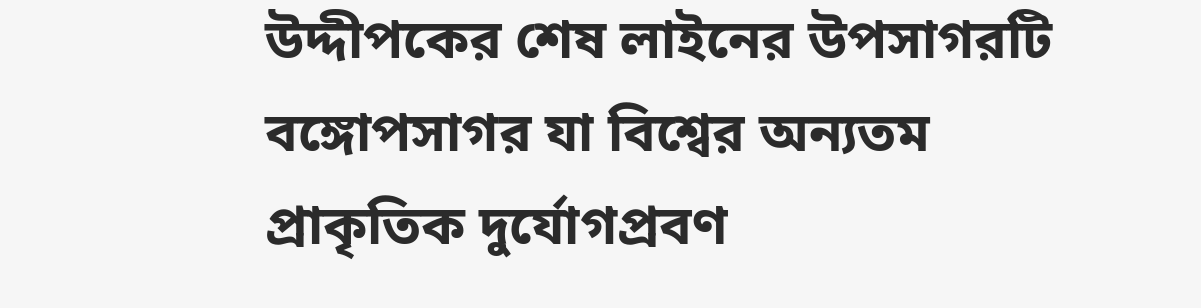উদ্দীপকের শেষ লাইনের উপসাগরটি বঙ্গোপসাগর যা বিশ্বের অন্যতম প্রাকৃতিক দুর্যোগপ্রবণ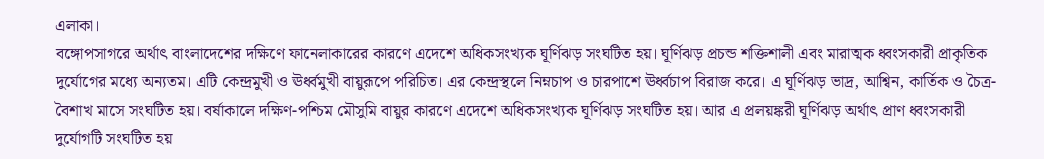এলাকা।
বঙ্গোপসাগরে অর্থাৎ বাংলাদেশের দক্ষিণে ফানেলাকারের কারণে এদেশে অধিকসংখ্যক ঘূর্ণিঝড় সংঘটিত হয়। ঘূর্ণিঝড় প্রচন্ড শক্তিশালী এবং মারাত্মক ধ্বংসকারী প্রাকৃতিক দুর্যোগের মধ্যে অন্যতম। এটি কেন্দ্রমুখী ও ঊর্ধ্বমুখী বায়ুরূপে পরিচিত। এর কেন্দ্রস্থলে নিম্নচাপ ও চারপাশে ঊর্ধ্বচাপ বিরাজ করে। এ ঘূর্ণিঝড় ভাদ্র, আশ্বিন, কার্তিক ও চৈত্র-বৈশাখ মাসে সংঘটিত হয়। বর্ষাকালে দক্ষিণ-পশ্চিম মৌসুমি বায়ুর কারণে এদেশে অধিকসংখ্যক ঘূর্ণিঝড় সংঘটিত হয়। আর এ প্রলয়ঙ্করী ঘূর্ণিঝড় অর্থাৎ প্রাণ ধ্বংসকারী দুর্যোগটি সংঘটিত হয়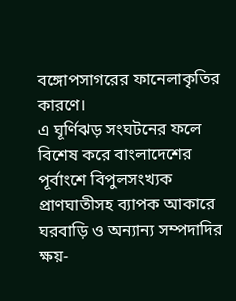বঙ্গোপসাগরের ফানেলাকৃতির কারণে।
এ ঘূর্ণিঝড় সংঘটনের ফলে বিশেষ করে বাংলাদেশের পূর্বাংশে বিপুলসংখ্যক প্রাণঘাতীসহ ব্যাপক আকারে ঘরবাড়ি ও অন্যান্য সম্পদাদির ক্ষয়-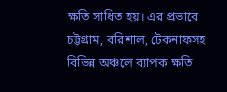ক্ষতি সাধিত হয়। এর প্রভাবে চট্টগ্রাম, বরিশাল, টেকনাফসহ বিভিন্ন অঞ্চলে ব্যাপক ক্ষতি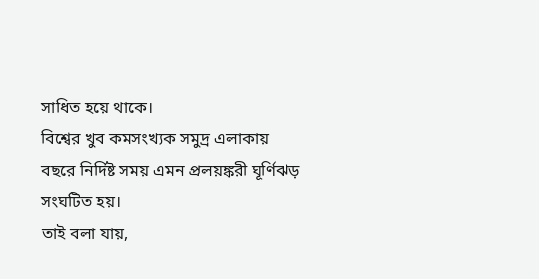সাধিত হয়ে থাকে।
বিশ্বের খুব কমসংখ্যক সমুদ্র এলাকায় বছরে নির্দিষ্ট সময় এমন প্রলয়ঙ্করী ঘূর্ণিঝড় সংঘটিত হয়।
তাই বলা যায়,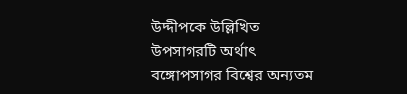উদ্দীপকে উল্লিখিত উপসাগরটি অর্থাৎ বঙ্গোপসাগর বিশ্বের অন্যতম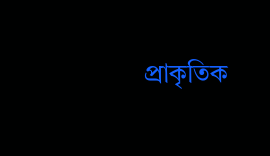প্রাকৃতিক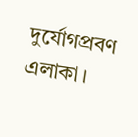দুর্যোগপ্রবণ এলাকা।